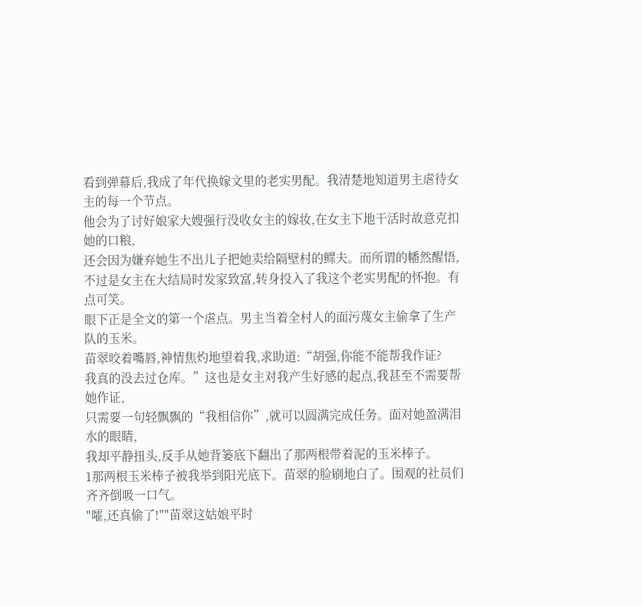看到弹幕后,我成了年代换嫁文里的老实男配。我清楚地知道男主虐待女主的每一个节点。
他会为了讨好娘家大嫂强行没收女主的嫁妆,在女主下地干活时故意克扣她的口粮,
还会因为嫌弃她生不出儿子把她卖给隔壁村的鳏夫。而所谓的幡然醒悟,
不过是女主在大结局时发家致富,转身投入了我这个老实男配的怀抱。有点可笑。
眼下正是全文的第一个虐点。男主当着全村人的面污蔑女主偷拿了生产队的玉米。
苗翠咬着嘴唇,神情焦灼地望着我,求助道:“胡强,你能不能帮我作证?
我真的没去过仓库。”这也是女主对我产生好感的起点,我甚至不需要帮她作证,
只需要一句轻飘飘的“我相信你”,就可以圆满完成任务。面对她盈满泪水的眼睛,
我却平静扭头,反手从她背篓底下翻出了那两根带着泥的玉米棒子。
1那两根玉米棒子被我举到阳光底下。苗翠的脸刷地白了。围观的社员们齐齐倒吸一口气。
"嚯,还真偷了!""苗翠这姑娘平时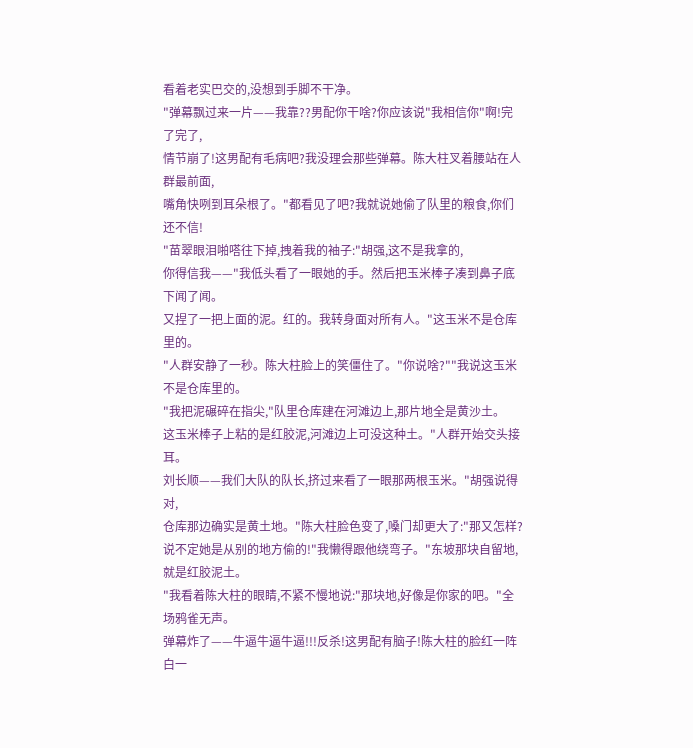看着老实巴交的,没想到手脚不干净。
"弹幕飘过来一片——我靠??男配你干啥?你应该说"我相信你"啊!完了完了,
情节崩了!这男配有毛病吧?我没理会那些弹幕。陈大柱叉着腰站在人群最前面,
嘴角快咧到耳朵根了。"都看见了吧?我就说她偷了队里的粮食,你们还不信!
"苗翠眼泪啪嗒往下掉,拽着我的袖子:"胡强,这不是我拿的,
你得信我——"我低头看了一眼她的手。然后把玉米棒子凑到鼻子底下闻了闻。
又捏了一把上面的泥。红的。我转身面对所有人。"这玉米不是仓库里的。
"人群安静了一秒。陈大柱脸上的笑僵住了。"你说啥?""我说这玉米不是仓库里的。
"我把泥碾碎在指尖,"队里仓库建在河滩边上,那片地全是黄沙土。
这玉米棒子上粘的是红胶泥,河滩边上可没这种土。"人群开始交头接耳。
刘长顺——我们大队的队长,挤过来看了一眼那两根玉米。"胡强说得对,
仓库那边确实是黄土地。"陈大柱脸色变了,嗓门却更大了:"那又怎样?
说不定她是从别的地方偷的!"我懒得跟他绕弯子。"东坡那块自留地,就是红胶泥土。
"我看着陈大柱的眼睛,不紧不慢地说:"那块地,好像是你家的吧。"全场鸦雀无声。
弹幕炸了——牛逼牛逼牛逼!!!反杀!这男配有脑子!陈大柱的脸红一阵白一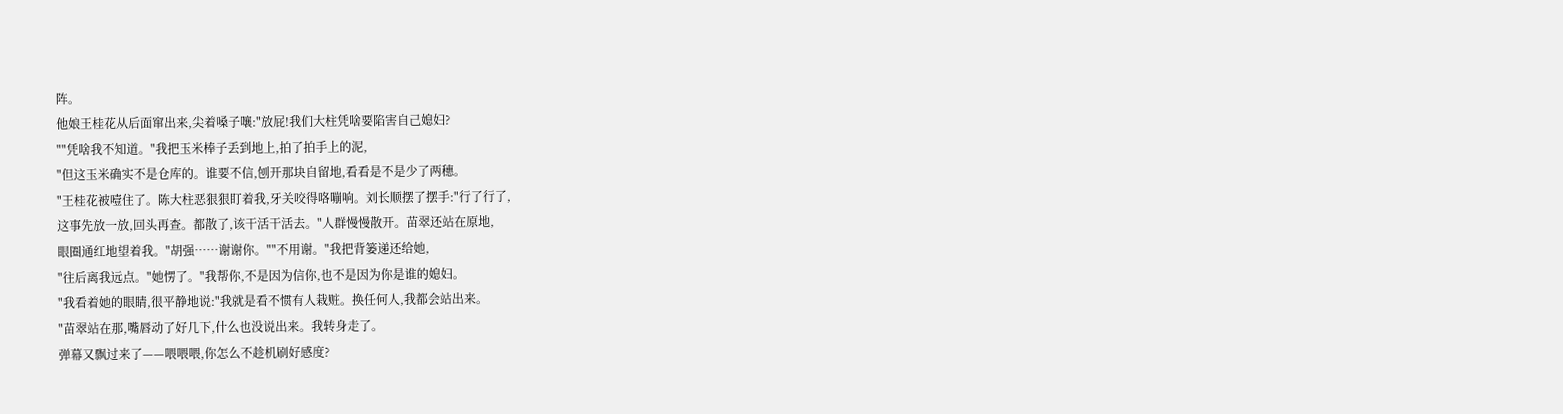阵。
他娘王桂花从后面窜出来,尖着嗓子嚷:"放屁!我们大柱凭啥要陷害自己媳妇?
""凭啥我不知道。"我把玉米棒子丢到地上,拍了拍手上的泥,
"但这玉米确实不是仓库的。谁要不信,刨开那块自留地,看看是不是少了两穗。
"王桂花被噎住了。陈大柱恶狠狠盯着我,牙关咬得咯嘣响。刘长顺摆了摆手:"行了行了,
这事先放一放,回头再查。都散了,该干活干活去。"人群慢慢散开。苗翠还站在原地,
眼圈通红地望着我。"胡强……谢谢你。""不用谢。"我把背篓递还给她,
"往后离我远点。"她愣了。"我帮你,不是因为信你,也不是因为你是谁的媳妇。
"我看着她的眼睛,很平静地说:"我就是看不惯有人栽赃。换任何人,我都会站出来。
"苗翠站在那,嘴唇动了好几下,什么也没说出来。我转身走了。
弹幕又飘过来了——喂喂喂,你怎么不趁机刷好感度?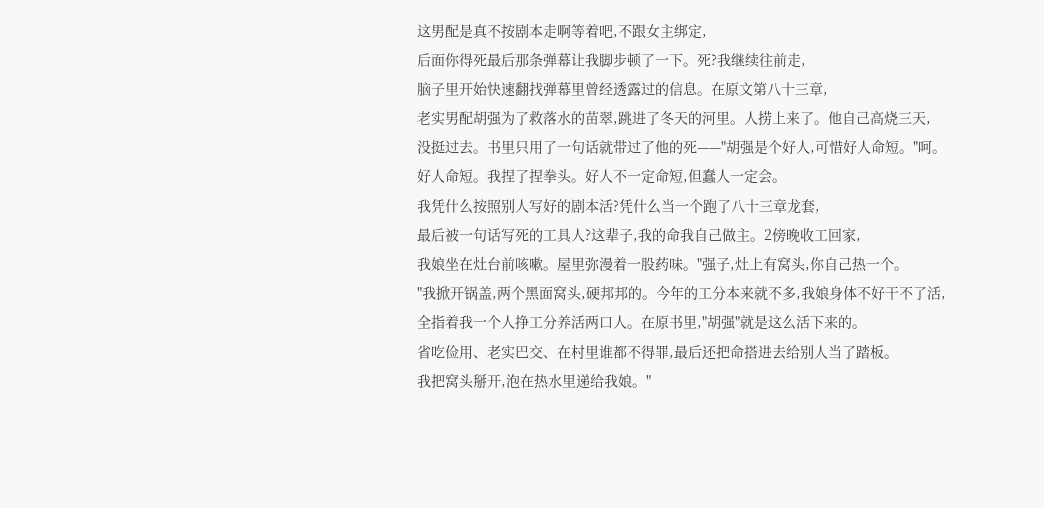这男配是真不按剧本走啊等着吧,不跟女主绑定,
后面你得死最后那条弹幕让我脚步顿了一下。死?我继续往前走,
脑子里开始快速翻找弹幕里曾经透露过的信息。在原文第八十三章,
老实男配胡强为了救落水的苗翠,跳进了冬天的河里。人捞上来了。他自己高烧三天,
没挺过去。书里只用了一句话就带过了他的死——"胡强是个好人,可惜好人命短。"呵。
好人命短。我捏了捏拳头。好人不一定命短,但蠢人一定会。
我凭什么按照别人写好的剧本活?凭什么当一个跑了八十三章龙套,
最后被一句话写死的工具人?这辈子,我的命我自己做主。2傍晚收工回家,
我娘坐在灶台前咳嗽。屋里弥漫着一股药味。"强子,灶上有窝头,你自己热一个。
"我掀开锅盖,两个黑面窝头,硬邦邦的。今年的工分本来就不多,我娘身体不好干不了活,
全指着我一个人挣工分养活两口人。在原书里,"胡强"就是这么活下来的。
省吃俭用、老实巴交、在村里谁都不得罪,最后还把命搭进去给别人当了踏板。
我把窝头掰开,泡在热水里递给我娘。"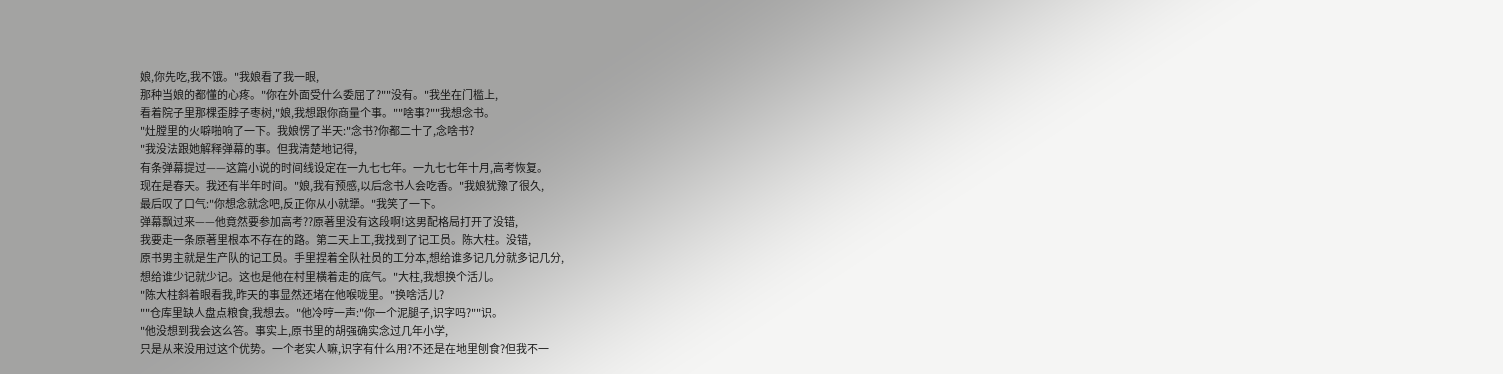娘,你先吃,我不饿。"我娘看了我一眼,
那种当娘的都懂的心疼。"你在外面受什么委屈了?""没有。"我坐在门槛上,
看着院子里那棵歪脖子枣树,"娘,我想跟你商量个事。""啥事?""我想念书。
"灶膛里的火噼啪响了一下。我娘愣了半天:"念书?你都二十了,念啥书?
"我没法跟她解释弹幕的事。但我清楚地记得,
有条弹幕提过——这篇小说的时间线设定在一九七七年。一九七七年十月,高考恢复。
现在是春天。我还有半年时间。"娘,我有预感,以后念书人会吃香。"我娘犹豫了很久,
最后叹了口气:"你想念就念吧,反正你从小就犟。"我笑了一下。
弹幕飘过来——他竟然要参加高考??原著里没有这段啊!这男配格局打开了没错,
我要走一条原著里根本不存在的路。第二天上工,我找到了记工员。陈大柱。没错,
原书男主就是生产队的记工员。手里捏着全队社员的工分本,想给谁多记几分就多记几分,
想给谁少记就少记。这也是他在村里横着走的底气。"大柱,我想换个活儿。
"陈大柱斜着眼看我,昨天的事显然还堵在他喉咙里。"换啥活儿?
""仓库里缺人盘点粮食,我想去。"他冷哼一声:"你一个泥腿子,识字吗?""识。
"他没想到我会这么答。事实上,原书里的胡强确实念过几年小学,
只是从来没用过这个优势。一个老实人嘛,识字有什么用?不还是在地里刨食?但我不一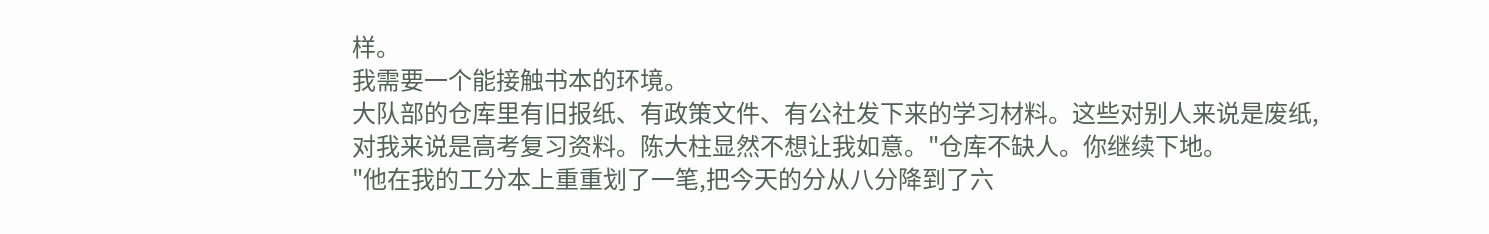样。
我需要一个能接触书本的环境。
大队部的仓库里有旧报纸、有政策文件、有公社发下来的学习材料。这些对别人来说是废纸,
对我来说是高考复习资料。陈大柱显然不想让我如意。"仓库不缺人。你继续下地。
"他在我的工分本上重重划了一笔,把今天的分从八分降到了六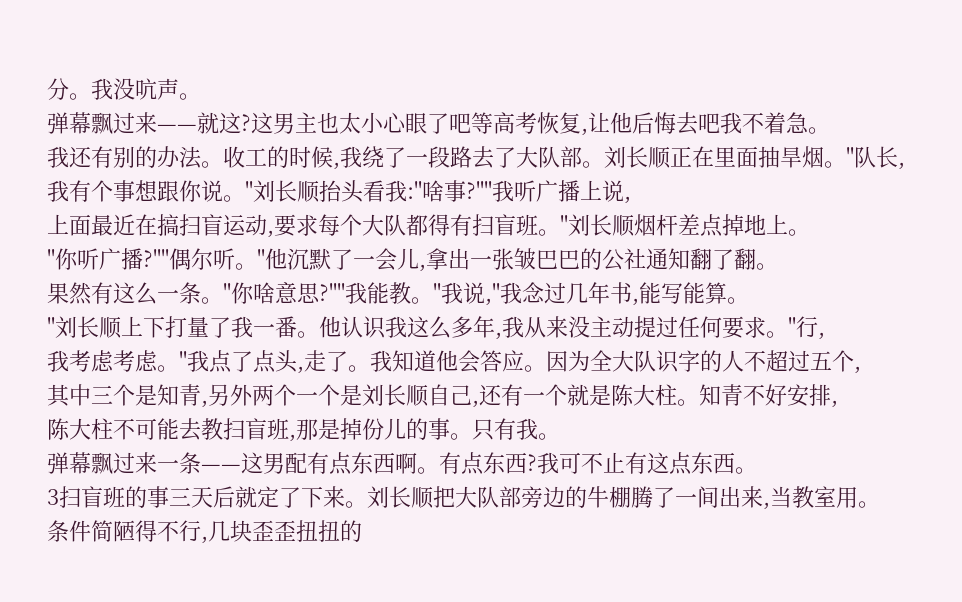分。我没吭声。
弹幕飘过来——就这?这男主也太小心眼了吧等高考恢复,让他后悔去吧我不着急。
我还有别的办法。收工的时候,我绕了一段路去了大队部。刘长顺正在里面抽旱烟。"队长,
我有个事想跟你说。"刘长顺抬头看我:"啥事?""我听广播上说,
上面最近在搞扫盲运动,要求每个大队都得有扫盲班。"刘长顺烟杆差点掉地上。
"你听广播?""偶尔听。"他沉默了一会儿,拿出一张皱巴巴的公社通知翻了翻。
果然有这么一条。"你啥意思?""我能教。"我说,"我念过几年书,能写能算。
"刘长顺上下打量了我一番。他认识我这么多年,我从来没主动提过任何要求。"行,
我考虑考虑。"我点了点头,走了。我知道他会答应。因为全大队识字的人不超过五个,
其中三个是知青,另外两个一个是刘长顺自己,还有一个就是陈大柱。知青不好安排,
陈大柱不可能去教扫盲班,那是掉份儿的事。只有我。
弹幕飘过来一条——这男配有点东西啊。有点东西?我可不止有这点东西。
3扫盲班的事三天后就定了下来。刘长顺把大队部旁边的牛棚腾了一间出来,当教室用。
条件简陋得不行,几块歪歪扭扭的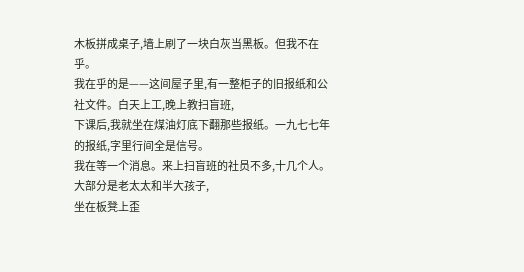木板拼成桌子,墙上刷了一块白灰当黑板。但我不在乎。
我在乎的是——这间屋子里,有一整柜子的旧报纸和公社文件。白天上工,晚上教扫盲班,
下课后,我就坐在煤油灯底下翻那些报纸。一九七七年的报纸,字里行间全是信号。
我在等一个消息。来上扫盲班的社员不多,十几个人。大部分是老太太和半大孩子,
坐在板凳上歪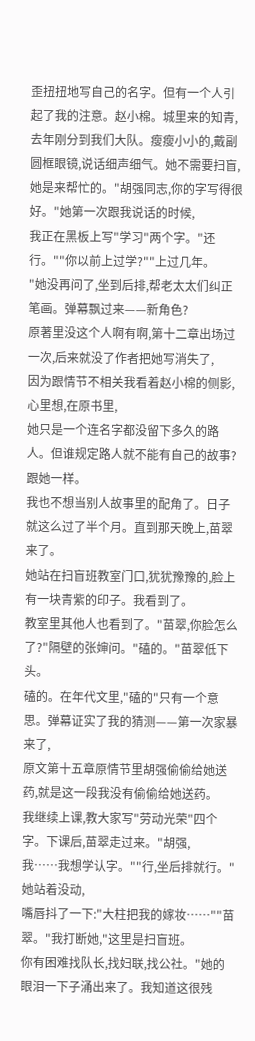歪扭扭地写自己的名字。但有一个人引起了我的注意。赵小棉。城里来的知青,
去年刚分到我们大队。瘦瘦小小的,戴副圆框眼镜,说话细声细气。她不需要扫盲,
她是来帮忙的。"胡强同志,你的字写得很好。"她第一次跟我说话的时候,
我正在黑板上写"学习"两个字。"还行。""你以前上过学?""上过几年。
"她没再问了,坐到后排,帮老太太们纠正笔画。弹幕飘过来——新角色?
原著里没这个人啊有啊,第十二章出场过一次,后来就没了作者把她写消失了,
因为跟情节不相关我看着赵小棉的侧影,心里想,在原书里,
她只是一个连名字都没留下多久的路人。但谁规定路人就不能有自己的故事?跟她一样。
我也不想当别人故事里的配角了。日子就这么过了半个月。直到那天晚上,苗翠来了。
她站在扫盲班教室门口,犹犹豫豫的,脸上有一块青紫的印子。我看到了。
教室里其他人也看到了。"苗翠,你脸怎么了?"隔壁的张婶问。"磕的。"苗翠低下头。
磕的。在年代文里,"磕的"只有一个意思。弹幕证实了我的猜测——第一次家暴来了,
原文第十五章原情节里胡强偷偷给她送药,就是这一段我没有偷偷给她送药。
我继续上课,教大家写"劳动光荣"四个字。下课后,苗翠走过来。"胡强,
我……我想学认字。""行,坐后排就行。"她站着没动,
嘴唇抖了一下:"大柱把我的嫁妆……""苗翠。"我打断她,"这里是扫盲班。
你有困难找队长,找妇联,找公社。"她的眼泪一下子涌出来了。我知道这很残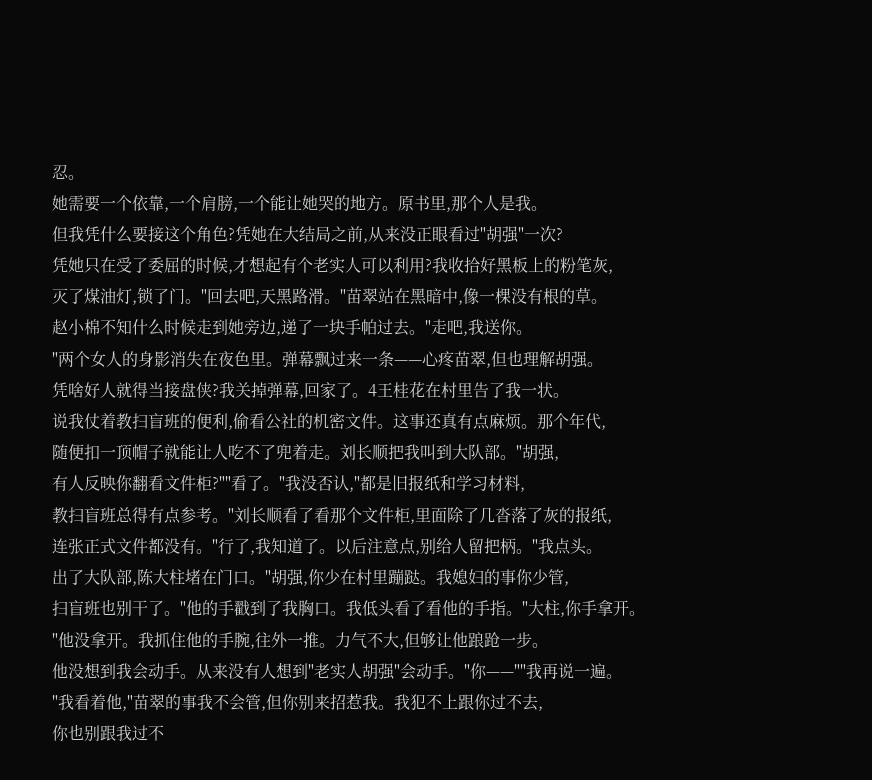忍。
她需要一个依靠,一个肩膀,一个能让她哭的地方。原书里,那个人是我。
但我凭什么要接这个角色?凭她在大结局之前,从来没正眼看过"胡强"一次?
凭她只在受了委屈的时候,才想起有个老实人可以利用?我收拾好黑板上的粉笔灰,
灭了煤油灯,锁了门。"回去吧,天黑路滑。"苗翠站在黑暗中,像一棵没有根的草。
赵小棉不知什么时候走到她旁边,递了一块手帕过去。"走吧,我送你。
"两个女人的身影消失在夜色里。弹幕飘过来一条——心疼苗翠,但也理解胡强。
凭啥好人就得当接盘侠?我关掉弹幕,回家了。4王桂花在村里告了我一状。
说我仗着教扫盲班的便利,偷看公社的机密文件。这事还真有点麻烦。那个年代,
随便扣一顶帽子就能让人吃不了兜着走。刘长顺把我叫到大队部。"胡强,
有人反映你翻看文件柜?""看了。"我没否认,"都是旧报纸和学习材料,
教扫盲班总得有点参考。"刘长顺看了看那个文件柜,里面除了几沓落了灰的报纸,
连张正式文件都没有。"行了,我知道了。以后注意点,别给人留把柄。"我点头。
出了大队部,陈大柱堵在门口。"胡强,你少在村里蹦跶。我媳妇的事你少管,
扫盲班也别干了。"他的手戳到了我胸口。我低头看了看他的手指。"大柱,你手拿开。
"他没拿开。我抓住他的手腕,往外一推。力气不大,但够让他踉跄一步。
他没想到我会动手。从来没有人想到"老实人胡强"会动手。"你——""我再说一遍。
"我看着他,"苗翠的事我不会管,但你别来招惹我。我犯不上跟你过不去,
你也别跟我过不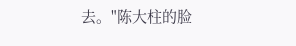去。"陈大柱的脸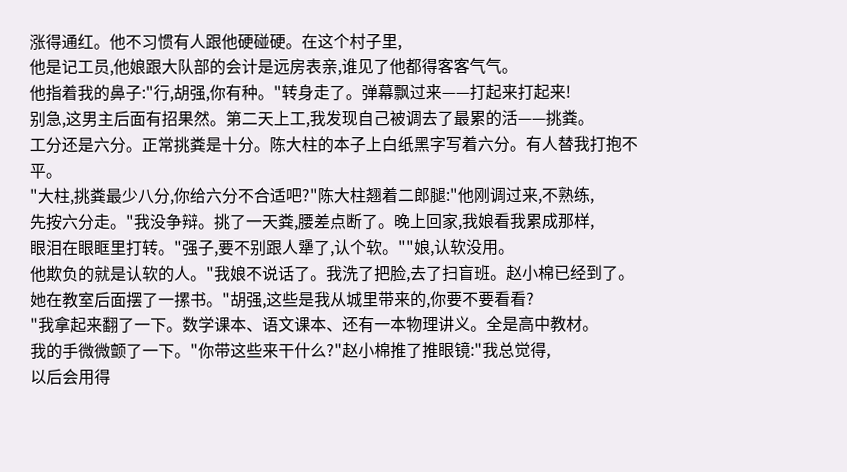涨得通红。他不习惯有人跟他硬碰硬。在这个村子里,
他是记工员,他娘跟大队部的会计是远房表亲,谁见了他都得客客气气。
他指着我的鼻子:"行,胡强,你有种。"转身走了。弹幕飘过来——打起来打起来!
别急,这男主后面有招果然。第二天上工,我发现自己被调去了最累的活——挑粪。
工分还是六分。正常挑粪是十分。陈大柱的本子上白纸黑字写着六分。有人替我打抱不平。
"大柱,挑粪最少八分,你给六分不合适吧?"陈大柱翘着二郎腿:"他刚调过来,不熟练,
先按六分走。"我没争辩。挑了一天粪,腰差点断了。晚上回家,我娘看我累成那样,
眼泪在眼眶里打转。"强子,要不别跟人犟了,认个软。""娘,认软没用。
他欺负的就是认软的人。"我娘不说话了。我洗了把脸,去了扫盲班。赵小棉已经到了。
她在教室后面摆了一摞书。"胡强,这些是我从城里带来的,你要不要看看?
"我拿起来翻了一下。数学课本、语文课本、还有一本物理讲义。全是高中教材。
我的手微微颤了一下。"你带这些来干什么?"赵小棉推了推眼镜:"我总觉得,
以后会用得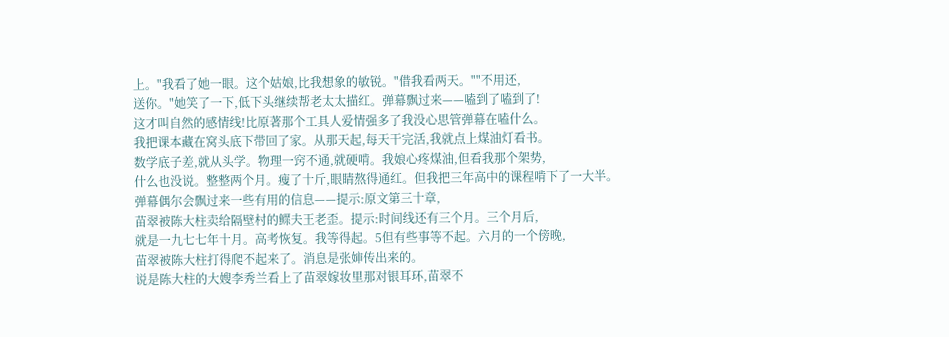上。"我看了她一眼。这个姑娘,比我想象的敏锐。"借我看两天。""不用还,
送你。"她笑了一下,低下头继续帮老太太描红。弹幕飘过来——嗑到了嗑到了!
这才叫自然的感情线!比原著那个工具人爱情强多了我没心思管弹幕在嗑什么。
我把课本藏在窝头底下带回了家。从那天起,每天干完活,我就点上煤油灯看书。
数学底子差,就从头学。物理一窍不通,就硬啃。我娘心疼煤油,但看我那个架势,
什么也没说。整整两个月。瘦了十斤,眼睛熬得通红。但我把三年高中的课程啃下了一大半。
弹幕偶尔会飘过来一些有用的信息——提示:原文第三十章,
苗翠被陈大柱卖给隔壁村的鳏夫王老歪。提示:时间线还有三个月。三个月后,
就是一九七七年十月。高考恢复。我等得起。5但有些事等不起。六月的一个傍晚,
苗翠被陈大柱打得爬不起来了。消息是张婶传出来的。
说是陈大柱的大嫂李秀兰看上了苗翠嫁妆里那对银耳环,苗翠不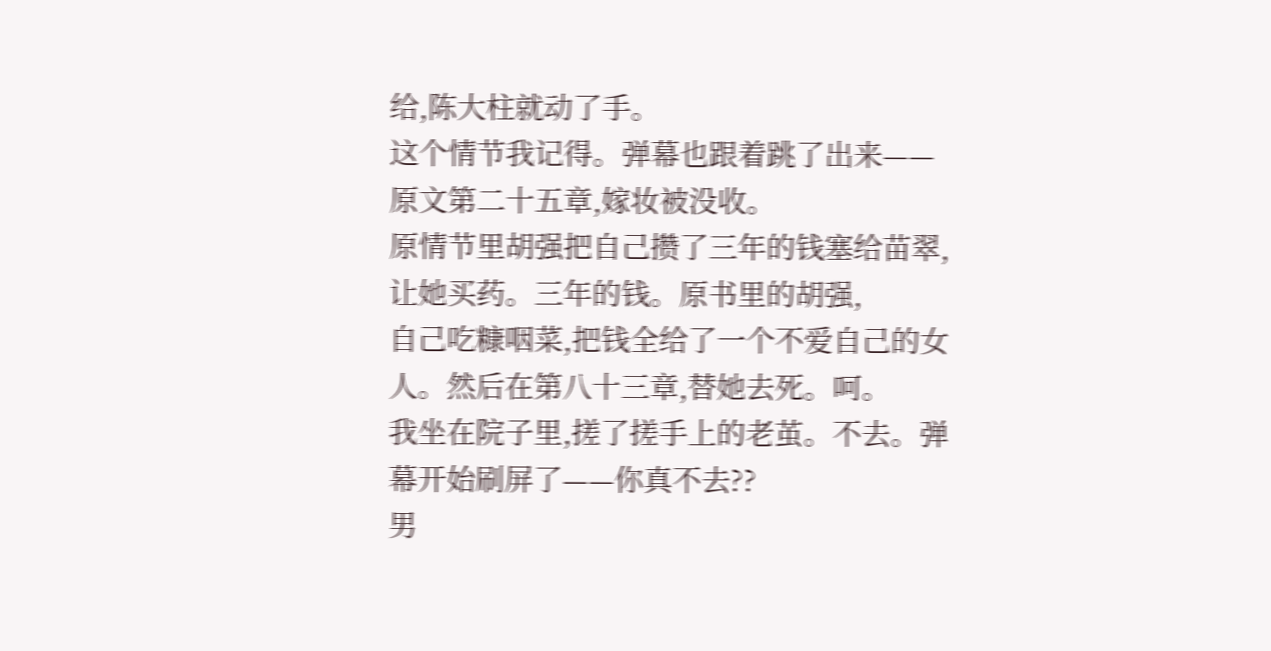给,陈大柱就动了手。
这个情节我记得。弹幕也跟着跳了出来——原文第二十五章,嫁妆被没收。
原情节里胡强把自己攒了三年的钱塞给苗翠,让她买药。三年的钱。原书里的胡强,
自己吃糠咽菜,把钱全给了一个不爱自己的女人。然后在第八十三章,替她去死。呵。
我坐在院子里,搓了搓手上的老茧。不去。弹幕开始刷屏了——你真不去??
男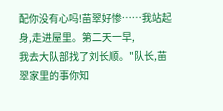配你没有心吗!苗翠好惨……我站起身,走进屋里。第二天一早,
我去大队部找了刘长顺。"队长,苗翠家里的事你知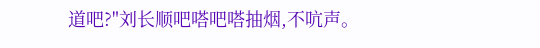道吧?"刘长顺吧嗒吧嗒抽烟,不吭声。